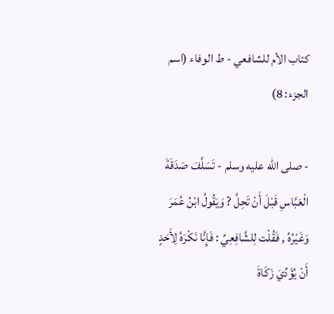كتاب الأم للشافعي - ط الوفاء (اسم الجزء: 8)

- صلى الله عليه وسلم - تَسَلَّفَ صَدَقَةَ الْعَبَّاسِ قَبْلَ أَنْ تَحِلَّ ? وَيَقُولُ ابْنُ عُمَرَ وَغَيْرُهُ , فَقُلْت لِلشَّافِعِيِّ : فَإِنَّا نَكْرَهُ لِأَحَدٍ أَنْ يُؤَدِّيَ زَكَاةَ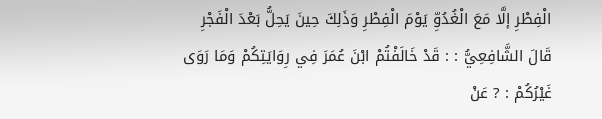الْفِطْرِ إلَّا مَعَ الْغُدُوِّ يَوْمَ الْفِطْرِ وَذَلِكَ حِينَ يَحِلُّ بَعْدَ الْفَجْرِ
قَالَ الشَّافِعِيُّ : : قَدْ خَالَفْتُمْ ابْنَ عُمَرَ فِي رِوَايَتِكُمْ وَمَا رَوَى غَيْرُكُمْ : ? عَنْ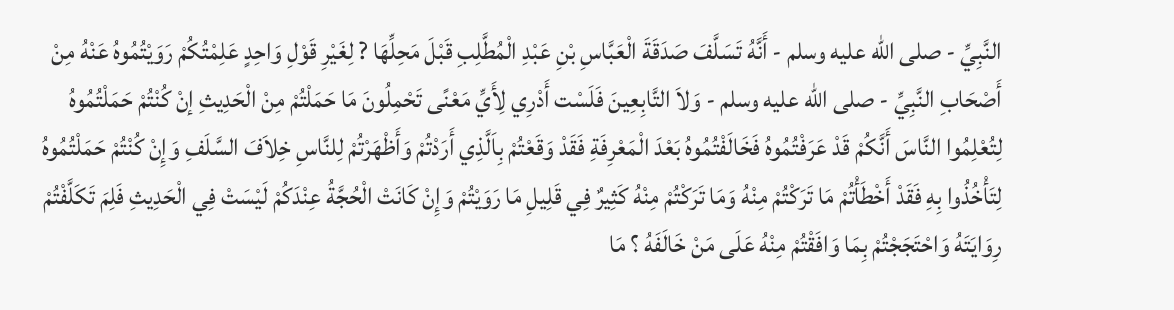النَّبِيِّ - صلى الله عليه وسلم - أَنَّهُ تَسَلَّفَ صَدَقَةَ الْعَبَّاسِ بْنِ عَبْدِ الْمُطَّلِبِ قَبْلَ مَحِلِّهَا ? لِغَيْرِ قَوْلِ وَاحِدٍ عَلِمْتُكُمْ رَوَيْتُمُوهُ عَنْهُ مِنْ أَصْحَابِ النَّبِيِّ - صلى الله عليه وسلم - وَلاَ التَّابِعِينَ فَلَسْت أَدْرِي لِأَيِّ مَعْنًى تَحْمِلُونَ مَا حَمَلْتُمْ مِنْ الْحَدِيثِ إنْ كُنْتُمْ حَمَلْتُمُوهُ لِتُعْلِمُوا النَّاسَ أَنَّكُمْ قَدْ عَرَفْتُمُوهُ فَخَالَفْتُمُوهُ بَعْدَ الْمَعْرِفَةِ فَقَدْ وَقَعْتُمْ بِاَلَّذِي أَرَدْتُمْ وَأَظْهَرْتُمْ لِلنَّاسِ خِلاَفَ السَّلَفِ وَإِنْ كُنْتُمْ حَمَلْتُمُوهُ لِتَأْخُذُوا بِهِ فَقَدْ أَخْطَأْتُمْ مَا تَرَكْتُمْ مِنْهُ وَمَا تَرَكْتُمْ مِنْهُ كَثِيرٌ فِي قَلِيلِ مَا رَوَيْتُمْ وَإِنْ كَانَتْ الْحُجَّةُ عِنْدَكُمْ لَيْسَتْ فِي الْحَدِيثِ فَلِمَ تَكَلَّفْتُمْ رِوَايَتَهُ وَاحْتَجَجْتُمْ بِمَا وَافَقْتُمْ مِنْهُ عَلَى مَنْ خَالَفَهُ ؟ مَا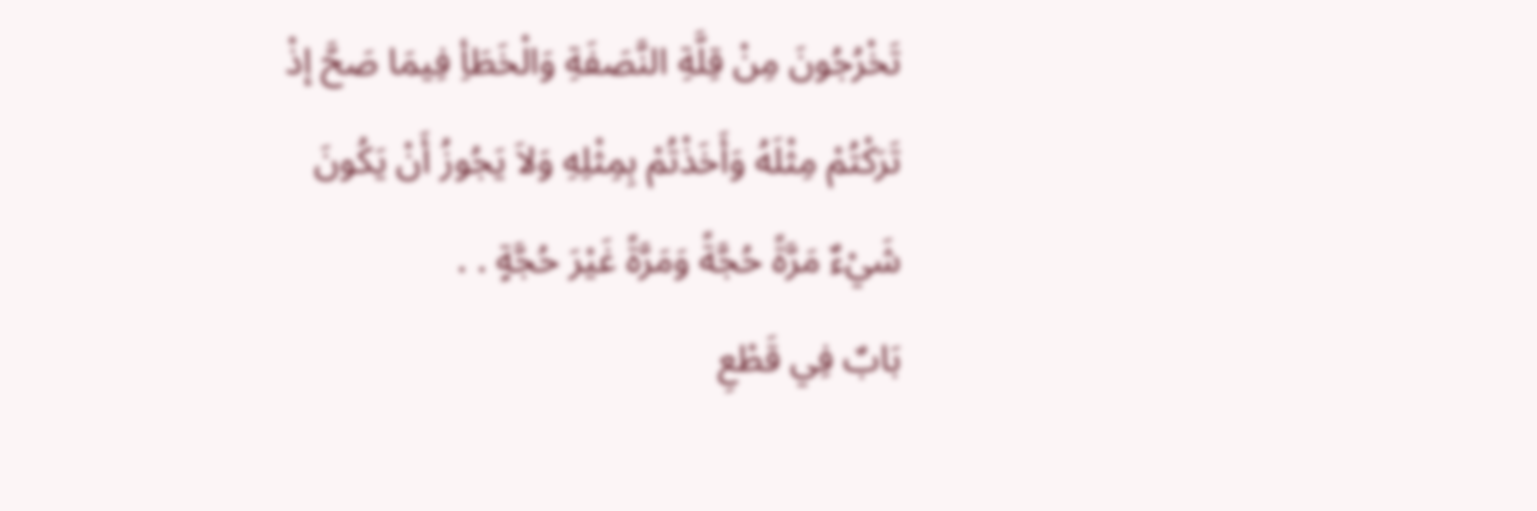تَخْرُجُونَ مِنْ قِلَّةِ النَّصَفَةِ وَالْخَطَأِ فِيمَا صَحَّ إذْ تَرَكْتُمْ مِثْلَهُ وَأَخَذْتُمْ بِمِثْلِهِ وَلاَ يَجُوزُ أَنْ يَكُونَ شَيْءٌ مَرَّةً حُجَّةً وَمَرَّةً غَيْرَ حُجَّةٍ . .
بَابٌ فِي قَطْعِ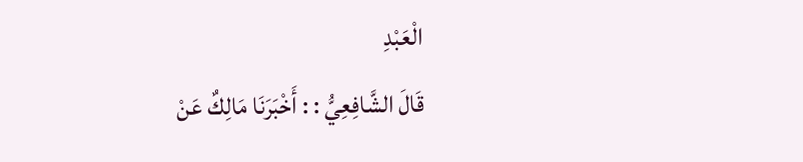الْعَبْدِ
قَالَ الشَّافِعِيُّ : : أَخْبَرَنَا مَالِكٌ عَنْ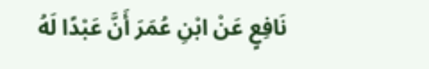نَافِعٍ عَنْ ابْنِ عُمَرَ أَنَّ عَبْدًا لَهُ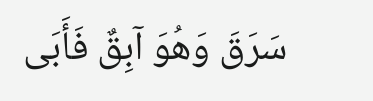سَرَقَ وَهُوَ آبِقٌ فَأَبَى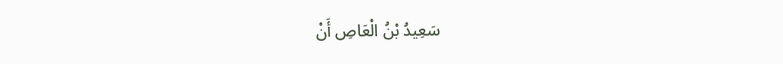سَعِيدُ بْنُ الْعَاصِ أَنْ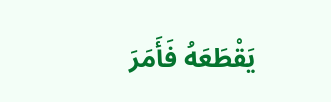يَقْطَعَهُ فَأَمَرَ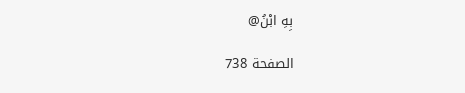بِهِ ابْنُ@

الصفحة 738